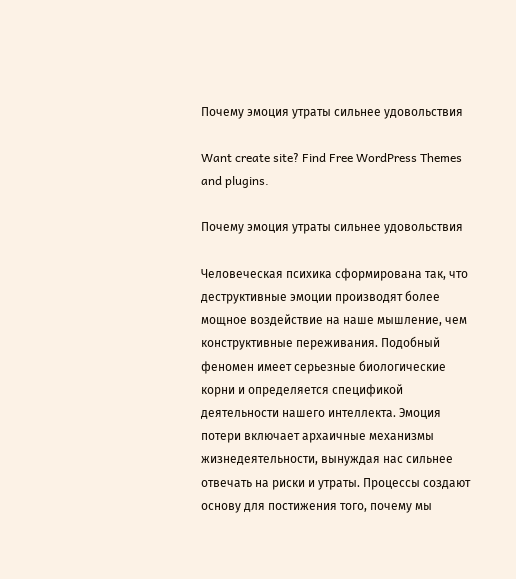Почему эмоция утраты сильнее удовольствия

Want create site? Find Free WordPress Themes and plugins.

Почему эмоция утраты сильнее удовольствия

Человеческая психика сформирована так, что деструктивные эмоции производят более мощное воздействие на наше мышление, чем конструктивные переживания. Подобный феномен имеет серьезные биологические корни и определяется спецификой деятельности нашего интеллекта. Эмоция потери включает архаичные механизмы жизнедеятельности, вынуждая нас сильнее отвечать на риски и утраты. Процессы создают основу для постижения того, почему мы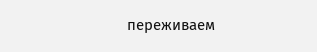переживаем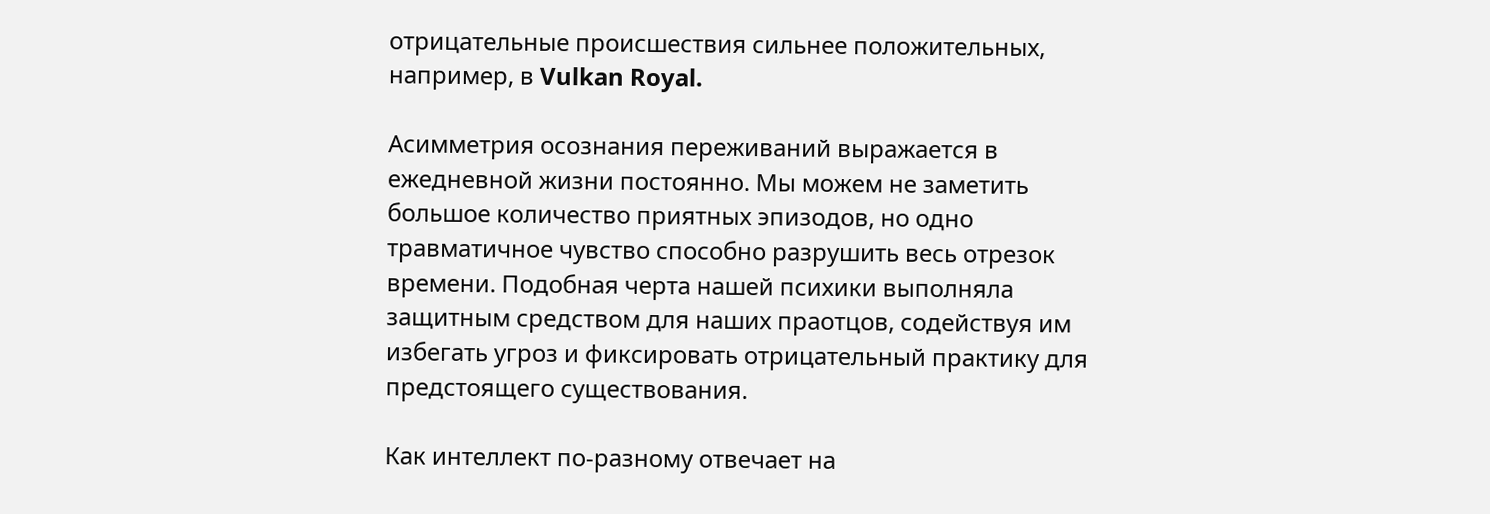отрицательные происшествия сильнее положительных, например, в Vulkan Royal.

Асимметрия осознания переживаний выражается в ежедневной жизни постоянно. Мы можем не заметить большое количество приятных эпизодов, но одно травматичное чувство способно разрушить весь отрезок времени. Подобная черта нашей психики выполняла защитным средством для наших праотцов, содействуя им избегать угроз и фиксировать отрицательный практику для предстоящего существования.

Как интеллект по-разному отвечает на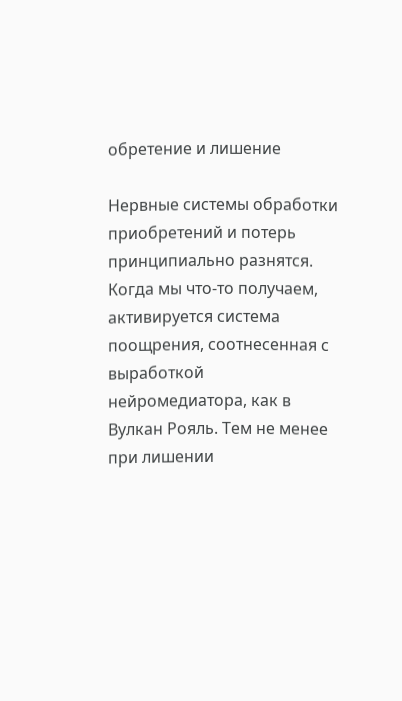обретение и лишение

Нервные системы обработки приобретений и потерь принципиально разнятся. Когда мы что-то получаем, активируется система поощрения, соотнесенная с выработкой нейромедиатора, как в Вулкан Рояль. Тем не менее при лишении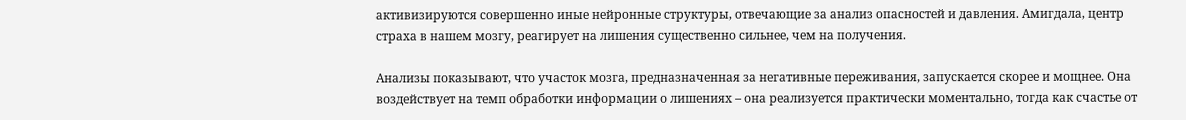активизируются совершенно иные нейронные структуры, отвечающие за анализ опасностей и давления. Амигдала, центр страха в нашем мозгу, реагирует на лишения существенно сильнее, чем на получения.

Анализы показывают, что участок мозга, предназначенная за негативные переживания, запускается скорее и мощнее. Она воздействует на темп обработки информации о лишениях – она реализуется практически моментально, тогда как счастье от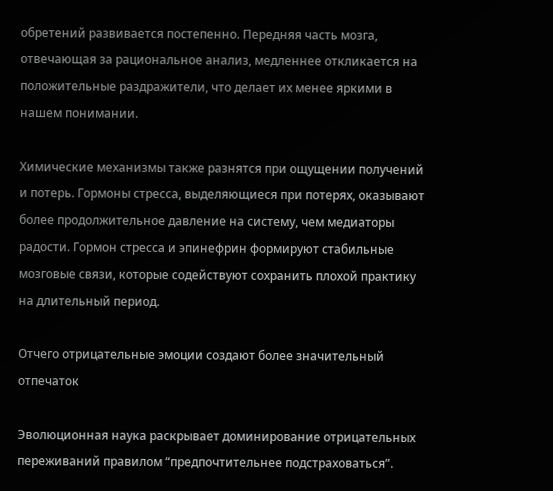обретений развивается постепенно. Передняя часть мозга, отвечающая за рациональное анализ, медленнее откликается на положительные раздражители, что делает их менее яркими в нашем понимании.

Химические механизмы также разнятся при ощущении получений и потерь. Гормоны стресса, выделяющиеся при потерях, оказывают более продолжительное давление на систему, чем медиаторы радости. Гормон стресса и эпинефрин формируют стабильные мозговые связи, которые содействуют сохранить плохой практику на длительный период.

Отчего отрицательные эмоции создают более значительный отпечаток

Эволюционная наука раскрывает доминирование отрицательных переживаний правилом “предпочтительнее подстраховаться”.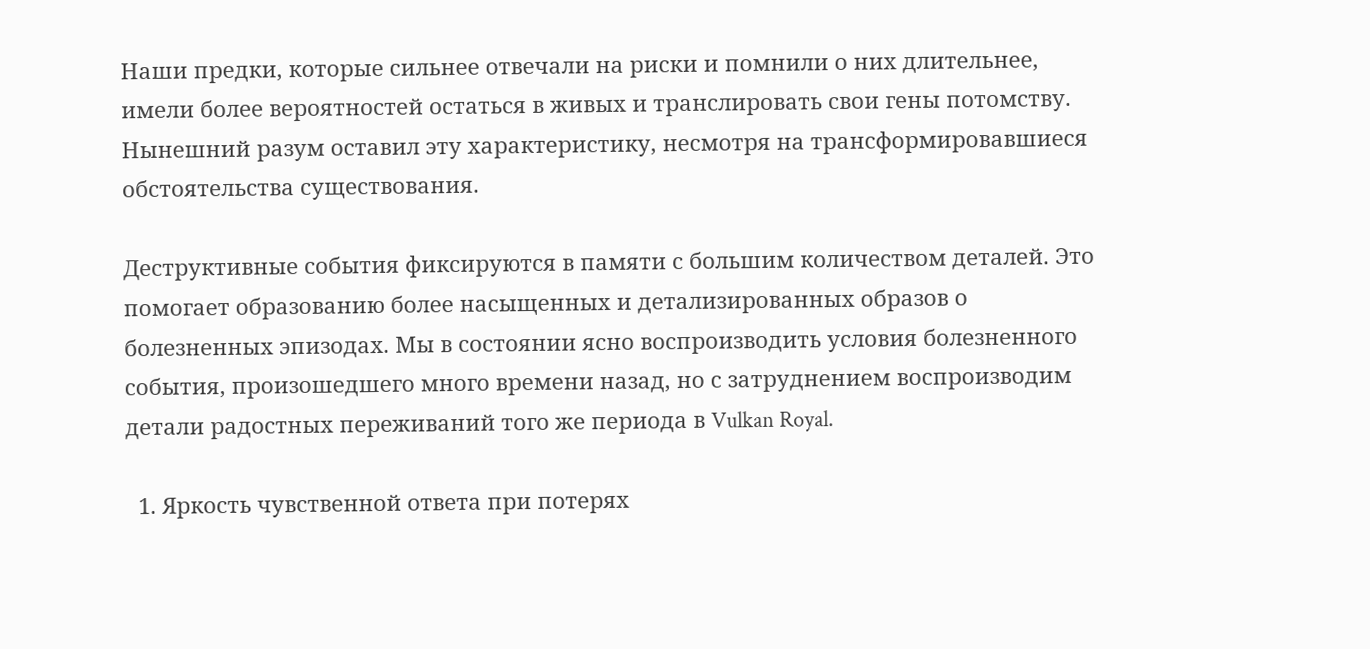Наши предки, которые сильнее отвечали на риски и помнили о них длительнее, имели более вероятностей остаться в живых и транслировать свои гены потомству. Нынешний разум оставил эту характеристику, несмотря на трансформировавшиеся обстоятельства существования.

Деструктивные события фиксируются в памяти с большим количеством деталей. Это помогает образованию более насыщенных и детализированных образов о болезненных эпизодах. Мы в состоянии ясно воспроизводить условия болезненного события, произошедшего много времени назад, но с затруднением воспроизводим детали радостных переживаний того же периода в Vulkan Royal.

  1. Яркость чувственной ответа при потерях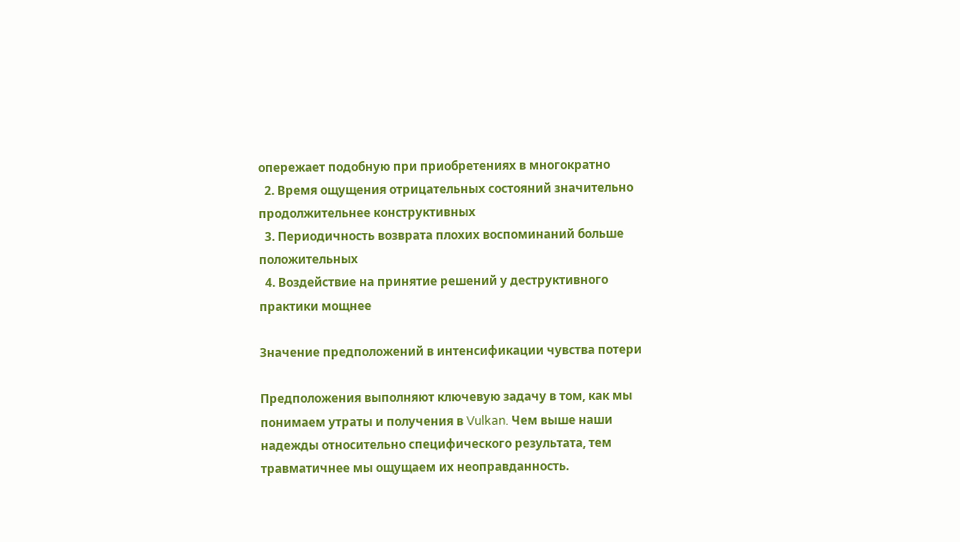опережает подобную при приобретениях в многократно
  2. Время ощущения отрицательных состояний значительно продолжительнее конструктивных
  3. Периодичность возврата плохих воспоминаний больше положительных
  4. Воздействие на принятие решений у деструктивного практики мощнее

Значение предположений в интенсификации чувства потери

Предположения выполняют ключевую задачу в том, как мы понимаем утраты и получения в Vulkan. Чем выше наши надежды относительно специфического результата, тем травматичнее мы ощущаем их неоправданность.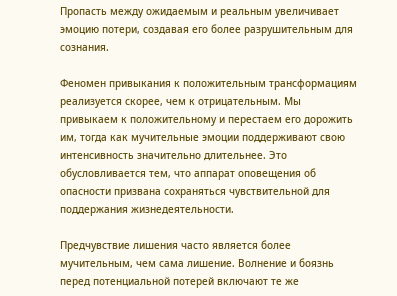Пропасть между ожидаемым и реальным увеличивает эмоцию потери, создавая его более разрушительным для сознания.

Феномен привыкания к положительным трансформациям реализуется скорее, чем к отрицательным. Мы привыкаем к положительному и перестаем его дорожить им, тогда как мучительные эмоции поддерживают свою интенсивность значительно длительнее. Это обусловливается тем, что аппарат оповещения об опасности призвана сохраняться чувствительной для поддержания жизнедеятельности.

Предчувствие лишения часто является более мучительным, чем сама лишение. Волнение и боязнь перед потенциальной потерей включают те же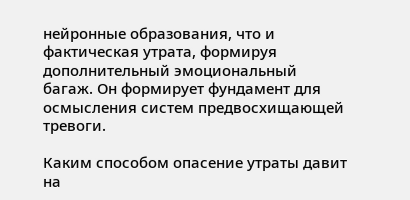нейронные образования, что и фактическая утрата, формируя дополнительный эмоциональный багаж. Он формирует фундамент для осмысления систем предвосхищающей тревоги.

Каким способом опасение утраты давит на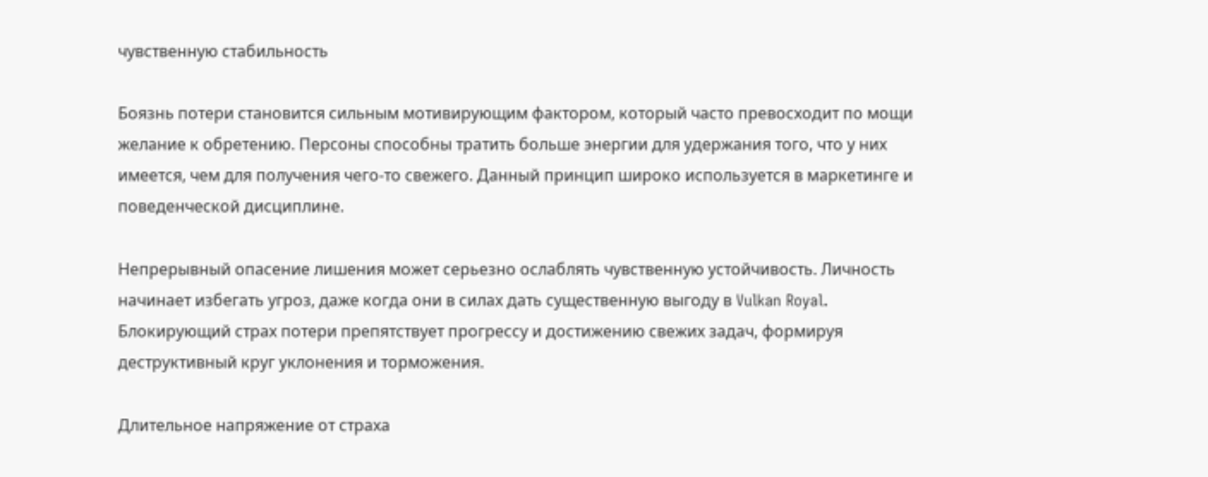чувственную стабильность

Боязнь потери становится сильным мотивирующим фактором, который часто превосходит по мощи желание к обретению. Персоны способны тратить больше энергии для удержания того, что у них имеется, чем для получения чего-то свежего. Данный принцип широко используется в маркетинге и поведенческой дисциплине.

Непрерывный опасение лишения может серьезно ослаблять чувственную устойчивость. Личность начинает избегать угроз, даже когда они в силах дать существенную выгоду в Vulkan Royal. Блокирующий страх потери препятствует прогрессу и достижению свежих задач, формируя деструктивный круг уклонения и торможения.

Длительное напряжение от страха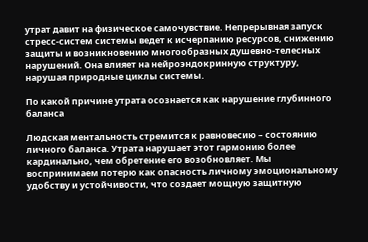утрат давит на физическое самочувствие. Непрерывная запуск стресс-систем системы ведет к исчерпанию ресурсов, снижению защиты и возникновению многообразных душевно-телесных нарушений. Она влияет на нейроэндокринную структуру, нарушая природные циклы системы.

По какой причине утрата осознается как нарушение глубинного баланса

Людская ментальность стремится к равновесию – состоянию личного баланса. Утрата нарушает этот гармонию более кардинально, чем обретение его возобновляет. Мы воспринимаем потерю как опасность личному эмоциональному удобству и устойчивости, что создает мощную защитную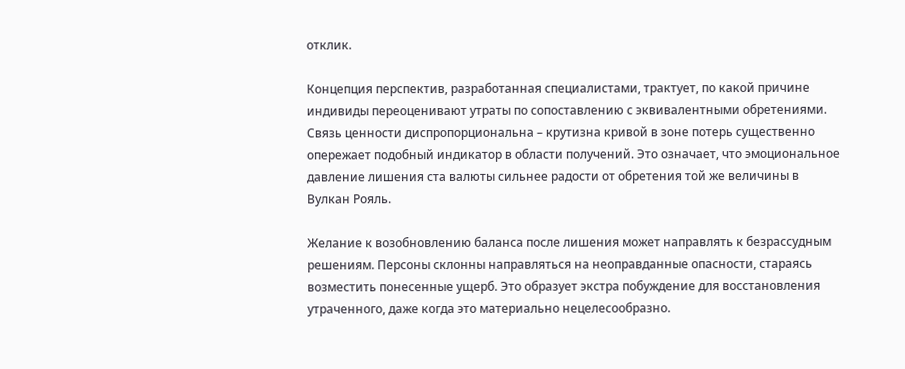отклик.

Концепция перспектив, разработанная специалистами, трактует, по какой причине индивиды переоценивают утраты по сопоставлению с эквивалентными обретениями. Связь ценности диспропорциональна – крутизна кривой в зоне потерь существенно опережает подобный индикатор в области получений. Это означает, что эмоциональное давление лишения ста валюты сильнее радости от обретения той же величины в Вулкан Рояль.

Желание к возобновлению баланса после лишения может направлять к безрассудным решениям. Персоны склонны направляться на неоправданные опасности, стараясь возместить понесенные ущерб. Это образует экстра побуждение для восстановления утраченного, даже когда это материально нецелесообразно.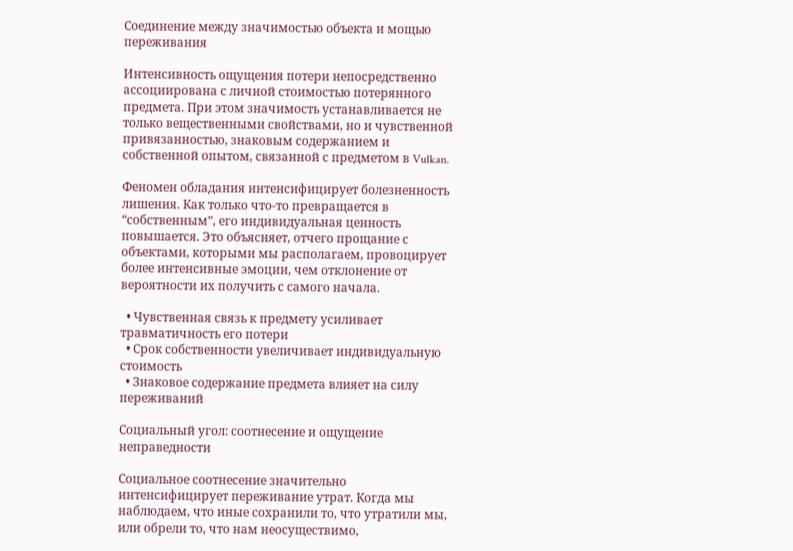Соединение между значимостью объекта и мощью переживания

Интенсивность ощущения потери непосредственно ассоциирована с личной стоимостью потерянного предмета. При этом значимость устанавливается не только вещественными свойствами, но и чувственной привязанностью, знаковым содержанием и собственной опытом, связанной с предметом в Vulkan.

Феномен обладания интенсифицирует болезненность лишения. Как только что-то превращается в “собственным”, его индивидуальная ценность повышается. Это объясняет, отчего прощание с объектами, которыми мы располагаем, провоцирует более интенсивные эмоции, чем отклонение от вероятности их получить с самого начала.

  • Чувственная связь к предмету усиливает травматичность его потери
  • Срок собственности увеличивает индивидуальную стоимость
  • Знаковое содержание предмета влияет на силу переживаний

Социальный угол: соотнесение и ощущение неправедности

Социальное соотнесение значительно интенсифицирует переживание утрат. Когда мы наблюдаем, что иные сохранили то, что утратили мы, или обрели то, что нам неосуществимо,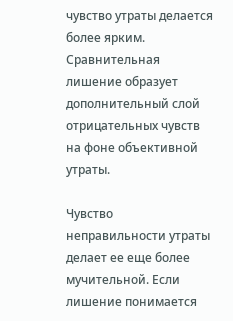чувство утраты делается более ярким. Сравнительная лишение образует дополнительный слой отрицательных чувств на фоне объективной утраты.

Чувство неправильности утраты делает ее еще более мучительной. Если лишение понимается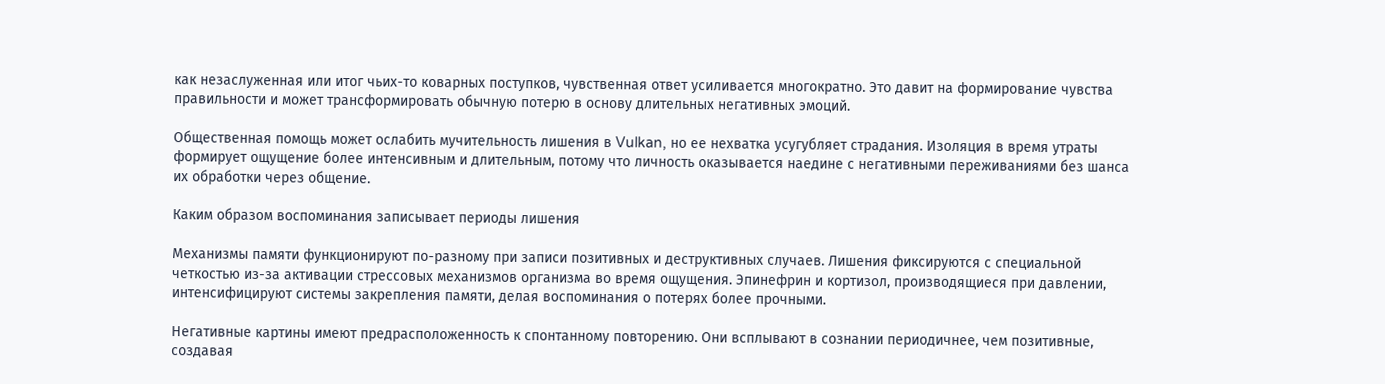как незаслуженная или итог чьих-то коварных поступков, чувственная ответ усиливается многократно. Это давит на формирование чувства правильности и может трансформировать обычную потерю в основу длительных негативных эмоций.

Общественная помощь может ослабить мучительность лишения в Vulkan, но ее нехватка усугубляет страдания. Изоляция в время утраты формирует ощущение более интенсивным и длительным, потому что личность оказывается наедине с негативными переживаниями без шанса их обработки через общение.

Каким образом воспоминания записывает периоды лишения

Механизмы памяти функционируют по-разному при записи позитивных и деструктивных случаев. Лишения фиксируются с специальной четкостью из-за активации стрессовых механизмов организма во время ощущения. Эпинефрин и кортизол, производящиеся при давлении, интенсифицируют системы закрепления памяти, делая воспоминания о потерях более прочными.

Негативные картины имеют предрасположенность к спонтанному повторению. Они всплывают в сознании периодичнее, чем позитивные, создавая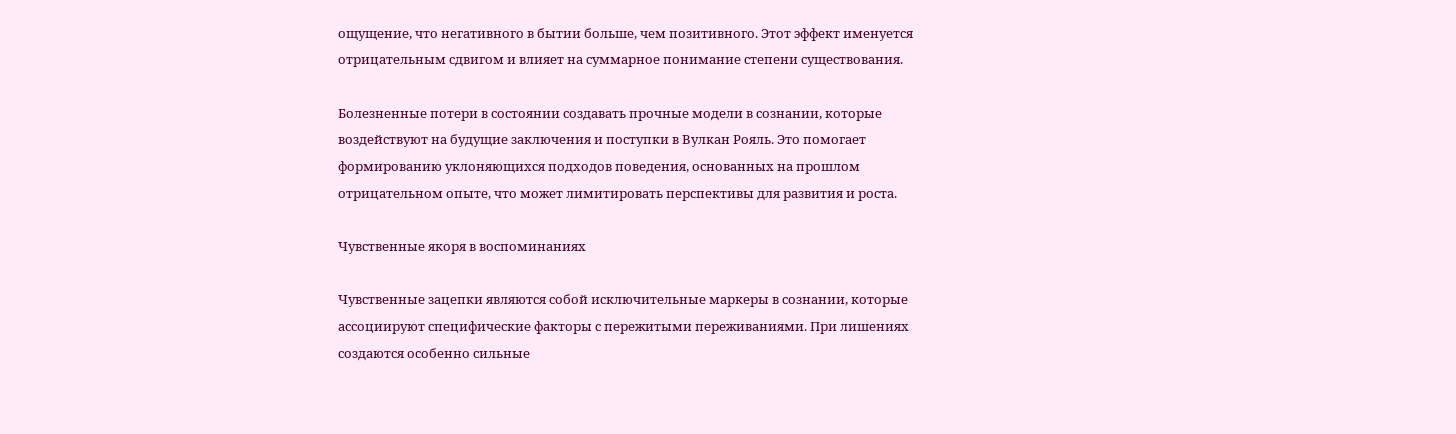ощущение, что негативного в бытии больше, чем позитивного. Этот эффект именуется отрицательным сдвигом и влияет на суммарное понимание степени существования.

Болезненные потери в состоянии создавать прочные модели в сознании, которые воздействуют на будущие заключения и поступки в Вулкан Рояль. Это помогает формированию уклоняющихся подходов поведения, основанных на прошлом отрицательном опыте, что может лимитировать перспективы для развития и роста.

Чувственные якоря в воспоминаниях

Чувственные зацепки являются собой исключительные маркеры в сознании, которые ассоциируют специфические факторы с пережитыми переживаниями. При лишениях создаются особенно сильные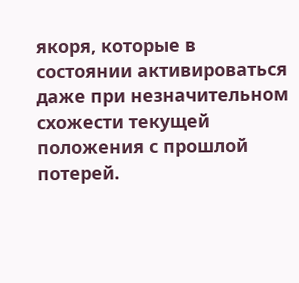якоря, которые в состоянии активироваться даже при незначительном схожести текущей положения с прошлой потерей.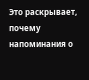Это раскрывает, почему напоминания о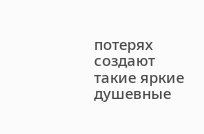потерях создают такие яркие душевные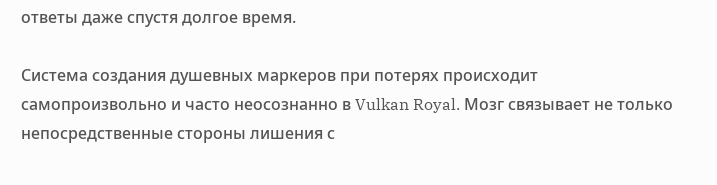ответы даже спустя долгое время.

Система создания душевных маркеров при потерях происходит самопроизвольно и часто неосознанно в Vulkan Royal. Мозг связывает не только непосредственные стороны лишения с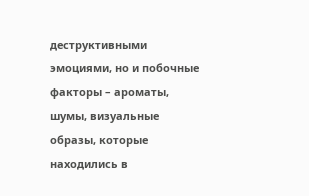деструктивными эмоциями, но и побочные факторы – ароматы, шумы, визуальные образы, которые находились в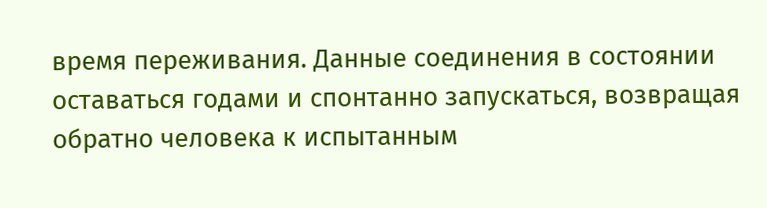время переживания. Данные соединения в состоянии оставаться годами и спонтанно запускаться, возвращая обратно человека к испытанным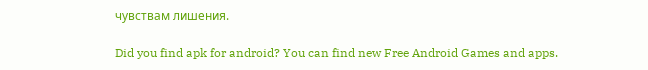чувствам лишения.

Did you find apk for android? You can find new Free Android Games and apps.